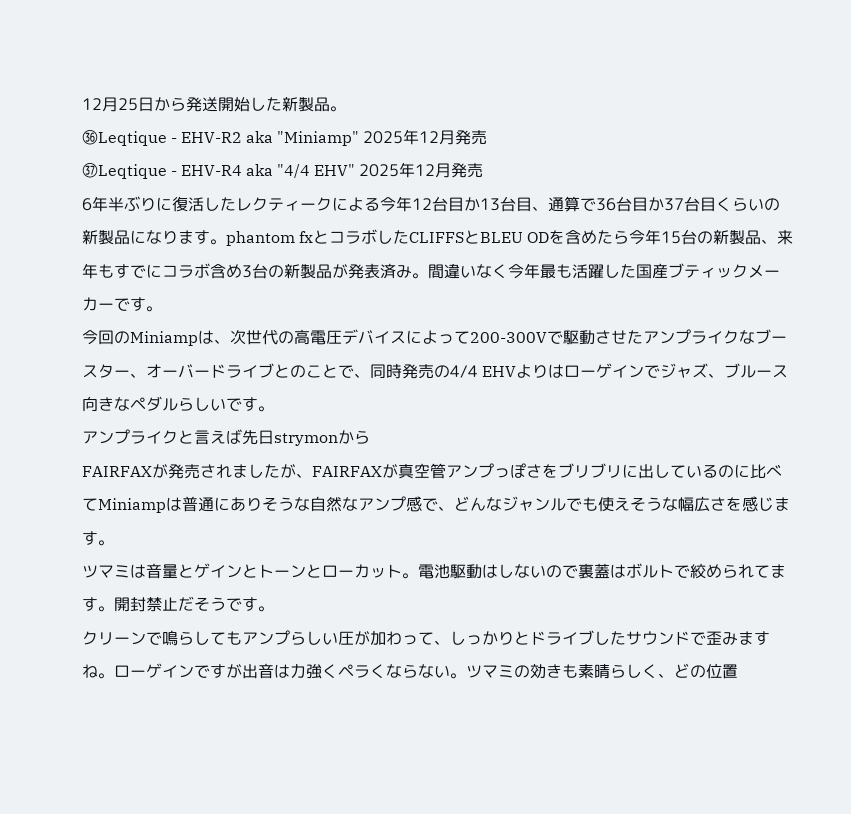12月25日から発送開始した新製品。
㊱Leqtique - EHV-R2 aka "Miniamp" 2025年12月発売
㊲Leqtique - EHV-R4 aka "4/4 EHV" 2025年12月発売
6年半ぶりに復活したレクティークによる今年12台目か13台目、通算で36台目か37台目くらいの新製品になります。phantom fxとコラボしたCLIFFSとBLEU ODを含めたら今年15台の新製品、来年もすでにコラボ含め3台の新製品が発表済み。間違いなく今年最も活躍した国産ブティックメーカーです。
今回のMiniampは、次世代の高電圧デバイスによって200-300Vで駆動させたアンプライクなブースター、オーバードライブとのことで、同時発売の4/4 EHVよりはローゲインでジャズ、ブルース向きなペダルらしいです。
アンプライクと言えば先日strymonから
FAIRFAXが発売されましたが、FAIRFAXが真空管アンプっぽさをブリブリに出しているのに比べてMiniampは普通にありそうな自然なアンプ感で、どんなジャンルでも使えそうな幅広さを感じます。
ツマミは音量とゲインとトーンとローカット。電池駆動はしないので裏蓋はボルトで絞められてます。開封禁止だそうです。
クリーンで鳴らしてもアンプらしい圧が加わって、しっかりとドライブしたサウンドで歪みますね。ローゲインですが出音は力強くペラくならない。ツマミの効きも素晴らしく、どの位置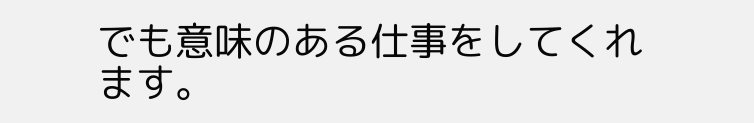でも意味のある仕事をしてくれます。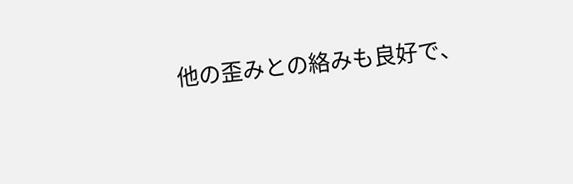他の歪みとの絡みも良好で、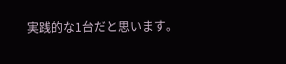実践的な1台だと思います。